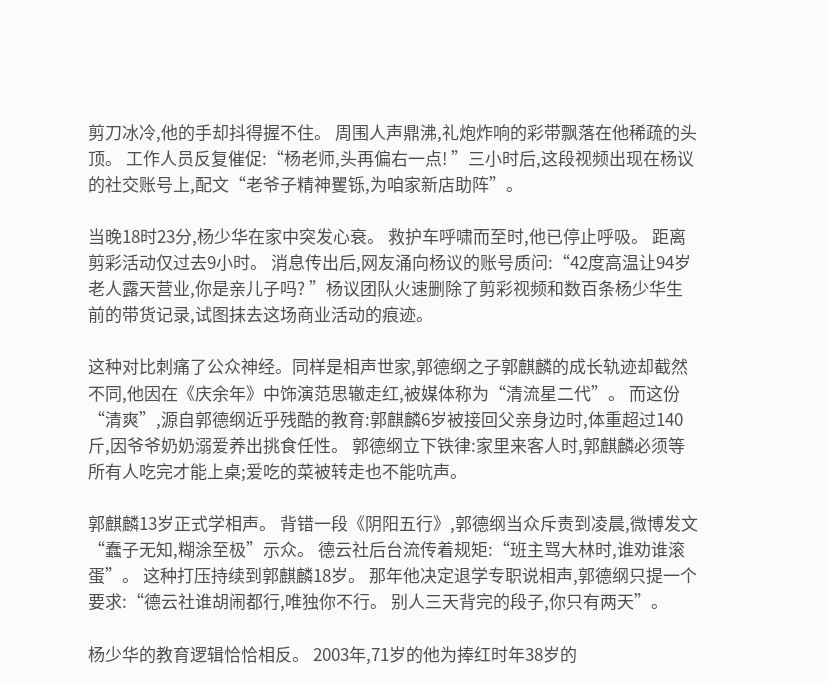剪刀冰冷,他的手却抖得握不住。 周围人声鼎沸,礼炮炸响的彩带飘落在他稀疏的头顶。 工作人员反复催促:“杨老师,头再偏右一点! ”三小时后,这段视频出现在杨议的社交账号上,配文“老爷子精神矍铄,为咱家新店助阵”。

当晚18时23分,杨少华在家中突发心衰。 救护车呼啸而至时,他已停止呼吸。 距离剪彩活动仅过去9小时。 消息传出后,网友涌向杨议的账号质问:“42度高温让94岁老人露天营业,你是亲儿子吗? ”杨议团队火速删除了剪彩视频和数百条杨少华生前的带货记录,试图抹去这场商业活动的痕迹。

这种对比刺痛了公众神经。同样是相声世家,郭德纲之子郭麒麟的成长轨迹却截然不同,他因在《庆余年》中饰演范思辙走红,被媒体称为“清流星二代”。 而这份“清爽”,源自郭德纲近乎残酷的教育:郭麒麟6岁被接回父亲身边时,体重超过140斤,因爷爷奶奶溺爱养出挑食任性。 郭德纲立下铁律:家里来客人时,郭麒麟必须等所有人吃完才能上桌;爱吃的菜被转走也不能吭声。

郭麒麟13岁正式学相声。 背错一段《阴阳五行》,郭德纲当众斥责到凌晨,微博发文“蠢子无知,糊涂至极”示众。 德云社后台流传着规矩:“班主骂大林时,谁劝谁滚蛋”。 这种打压持续到郭麒麟18岁。 那年他决定退学专职说相声,郭德纲只提一个要求:“德云社谁胡闹都行,唯独你不行。 别人三天背完的段子,你只有两天”。

杨少华的教育逻辑恰恰相反。 2003年,71岁的他为捧红时年38岁的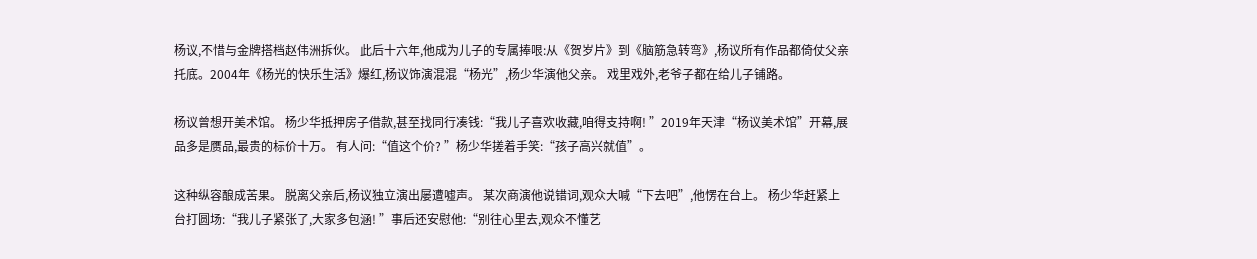杨议,不惜与金牌搭档赵伟洲拆伙。 此后十六年,他成为儿子的专属捧哏:从《贺岁片》到《脑筋急转弯》,杨议所有作品都倚仗父亲托底。2004年《杨光的快乐生活》爆红,杨议饰演混混“杨光”,杨少华演他父亲。 戏里戏外,老爷子都在给儿子铺路。

杨议曾想开美术馆。 杨少华抵押房子借款,甚至找同行凑钱:“我儿子喜欢收藏,咱得支持啊! ”2019年天津“杨议美术馆”开幕,展品多是赝品,最贵的标价十万。 有人问:“值这个价? ”杨少华搓着手笑:“孩子高兴就值”。

这种纵容酿成苦果。 脱离父亲后,杨议独立演出屡遭嘘声。 某次商演他说错词,观众大喊“下去吧”,他愣在台上。 杨少华赶紧上台打圆场:“我儿子紧张了,大家多包涵! ”事后还安慰他:“别往心里去,观众不懂艺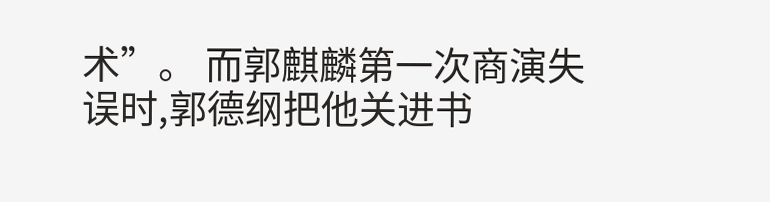术”。 而郭麒麟第一次商演失误时,郭德纲把他关进书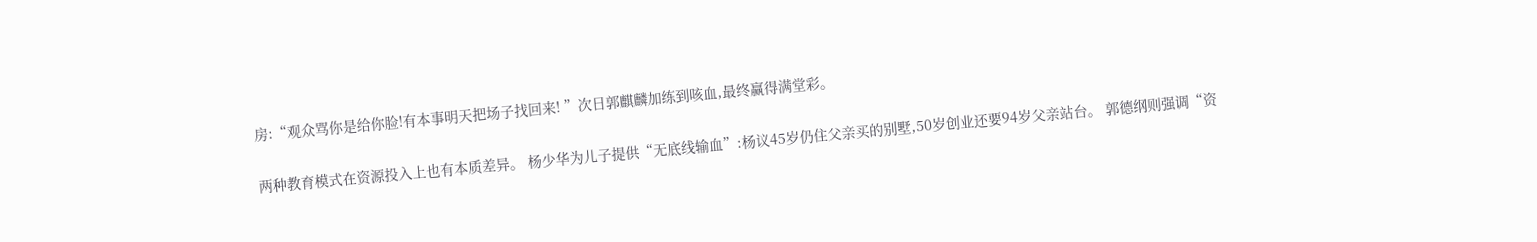房:“观众骂你是给你脸!有本事明天把场子找回来! ”次日郭麒麟加练到咳血,最终赢得满堂彩。

两种教育模式在资源投入上也有本质差异。 杨少华为儿子提供“无底线输血”:杨议45岁仍住父亲买的别墅,50岁创业还要94岁父亲站台。 郭德纲则强调“资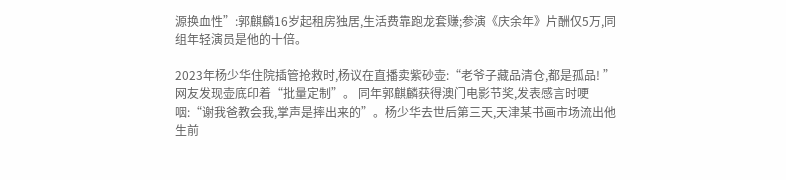源换血性”:郭麒麟16岁起租房独居,生活费靠跑龙套赚;参演《庆余年》片酬仅5万,同组年轻演员是他的十倍。

2023年杨少华住院插管抢救时,杨议在直播卖紫砂壶:“老爷子藏品清仓,都是孤品! ”网友发现壶底印着“批量定制”。 同年郭麒麟获得澳门电影节奖,发表感言时哽咽:“谢我爸教会我,掌声是摔出来的”。杨少华去世后第三天,天津某书画市场流出他生前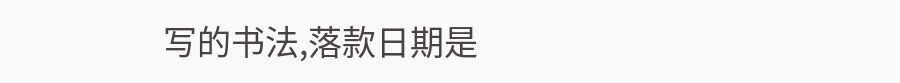写的书法,落款日期是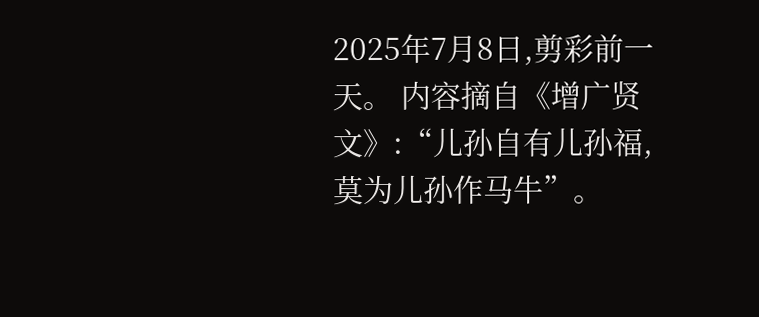2025年7月8日,剪彩前一天。 内容摘自《增广贤文》:“儿孙自有儿孙福,莫为儿孙作马牛”。